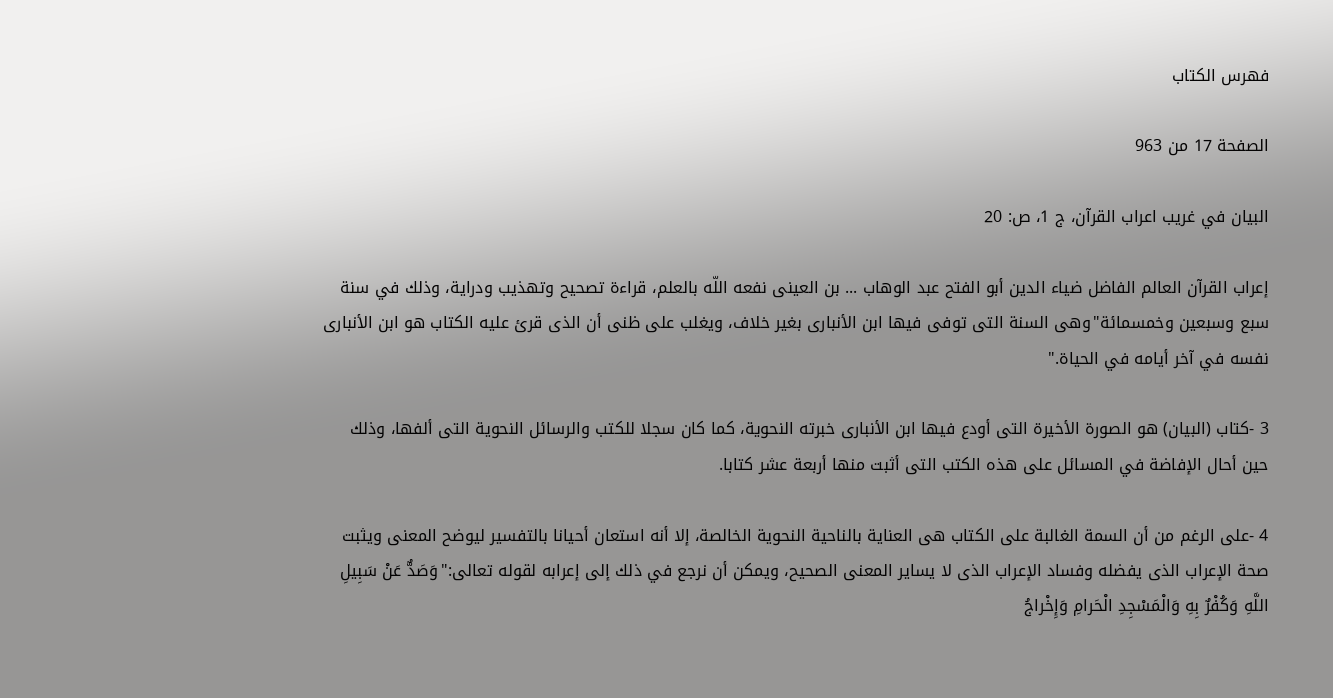فهرس الكتاب

الصفحة 17 من 963

البيان في غريب اعراب القرآن، ج 1، ص: 20

إعراب القرآن العالم الفاضل ضياء الدين أبو الفتح عبد الوهاب ... بن العينى نفعه اللّه بالعلم، قراءة تصحيح وتهذيب ودراية، وذلك في سنة سبع وسبعين وخمسمائة"وهى السنة التى توفى فيها ابن الأنبارى بغير خلاف، ويغلب على ظنى أن الذى قرئ عليه الكتاب هو ابن الأنبارى نفسه في آخر أيامه في الحياة."

3 -كتاب (البيان) هو الصورة الأخيرة التى أودع فيها ابن الأنبارى خبرته النحوية، كما كان سجلا للكتب والرسائل النحوية التى ألفها، وذلك حين أحال الإفاضة في المسائل على هذه الكتب التى أثبت منها أربعة عشر كتابا.

4 -على الرغم من أن السمة الغالبة على الكتاب هى العناية بالناحية النحوية الخالصة، إلا أنه استعان أحيانا بالتفسير ليوضح المعنى ويثبت صحة الإعراب الذى يفضله وفساد الإعراب الذى لا يساير المعنى الصحيح، ويمكن أن نرجع في ذلك إلى إعرابه لقوله تعالى:"وَصَدٌّ عَنْ سَبِيلِ اللَّهِ وَكُفْرٌ بِهِ وَالْمَسْجِدِ الْحَرامِ وَإِخْراجُ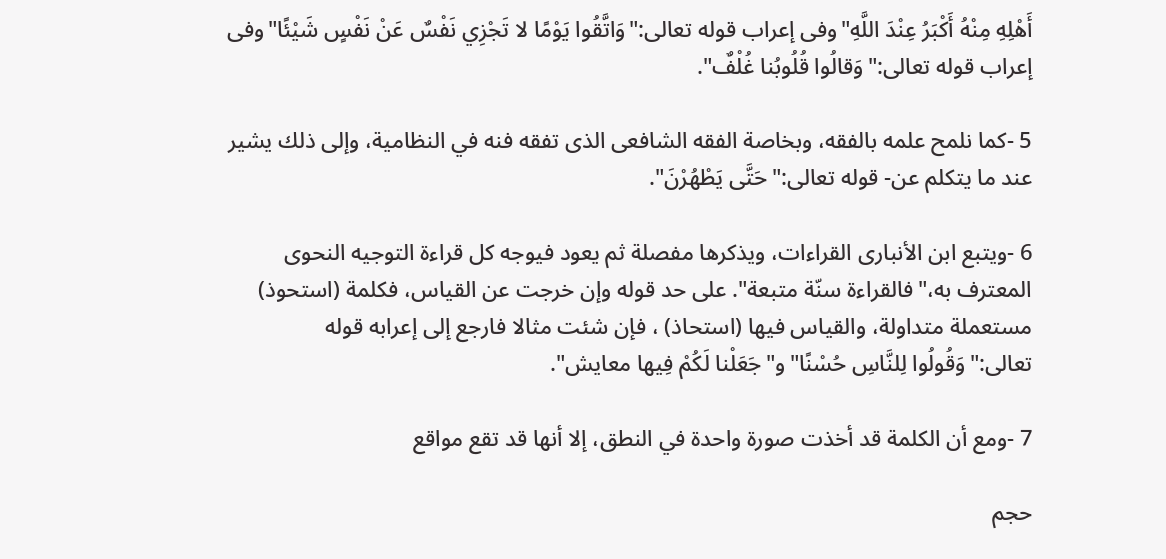أَهْلِهِ مِنْهُ أَكْبَرُ عِنْدَ اللَّهِ"وفى إعراب قوله تعالى:"وَاتَّقُوا يَوْمًا لا تَجْزِي نَفْسٌ عَنْ نَفْسٍ شَيْئًا"وفى إعراب قوله تعالى:"وَقالُوا قُلُوبُنا غُلْفٌ".

5 -كما نلمح علمه بالفقه، وبخاصة الفقه الشافعى الذى تفقه فنه في النظامية، وإلى ذلك يشير عند ما يتكلم عن- قوله تعالى:"حَتَّى يَطْهُرْنَ".

6 -ويتبع ابن الأنبارى القراءات، ويذكرها مفصلة ثم يعود فيوجه كل قراءة التوجيه النحوى المعترف به،"فالقراءة سنّة متبعة". على حد قوله وإن خرجت عن القياس، فكلمة (استحوذ) مستعملة متداولة، والقياس فيها (استحاذ) ، فإن شئت مثالا فارجع إلى إعرابه قوله تعالى:"وَقُولُوا لِلنَّاسِ حُسْنًا"و"جَعَلْنا لَكُمْ فِيها معايش".

7 -ومع أن الكلمة قد أخذت صورة واحدة في النطق، إلا أنها قد تقع مواقع

حجم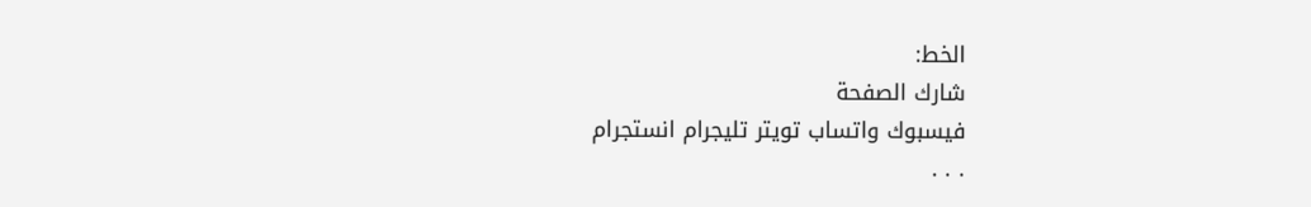الخط:
شارك الصفحة
فيسبوك واتساب تويتر تليجرام انستجرام
. . .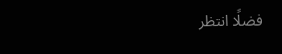فضلًا انتظر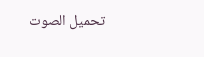تحميل الصوت